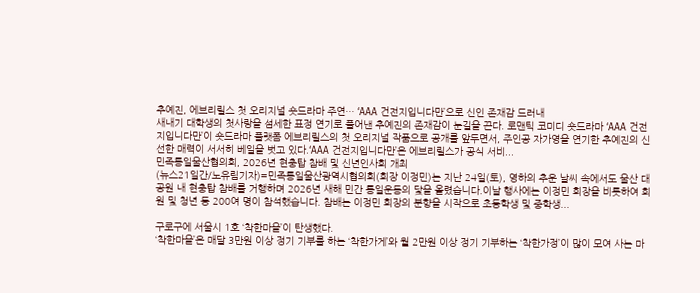추예진, 에브리릴스 첫 오리지널 숏드라마 주연… ‘AAA 건전지입니다만’으로 신인 존재감 드러내
새내기 대학생의 첫사랑을 섬세한 표정 연기로 풀어낸 추예진의 존재감이 눈길을 끈다. 로맨틱 코미디 숏드라마 ‘AAA 건전지입니다만’이 숏드라마 플랫폼 에브리릴스의 첫 오리지널 작품으로 공개를 앞두면서, 주인공 자가영을 연기한 추예진의 신선한 매력이 서서히 베일을 벗고 있다.‘AAA 건전지입니다만’은 에브리릴스가 공식 서비...
민족통일울산협의회, 2026년 현충탑 참배 및 신년인사회 개최
(뉴스21일간/노유림기자)=민족통일울산광역시협의회(회장 이정민)는 지난 24일(토), 영하의 추운 날씨 속에서도 울산 대공원 내 현충탑 참배를 거행하며 2026년 새해 민간 통일운동의 닻을 올렸습니다.이날 행사에는 이정민 회장을 비롯하여 회원 및 청년 등 200여 명이 참석했습니다. 참배는 이정민 회장의 분향을 시작으로 초등학생 및 중학생...

구로구에 서울시 1호 ‘착한마을’이 탄생했다.
‘착한마을’은 매달 3만원 이상 정기 기부를 하는 ‘착한가게’와 월 2만원 이상 정기 기부하는 ‘착한가정’이 많이 모여 사는 마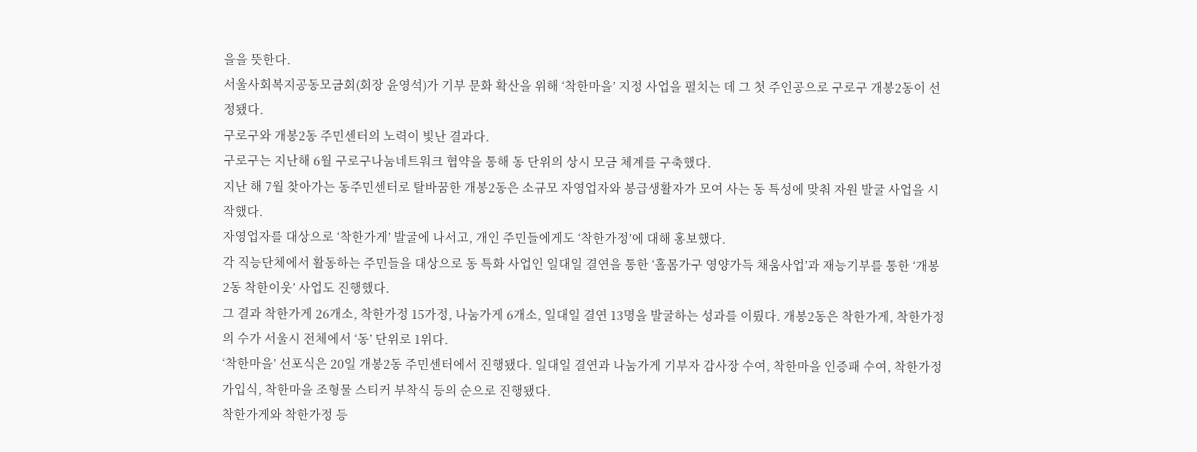을을 뜻한다.
서울사회복지공동모금회(회장 윤영석)가 기부 문화 확산을 위해 ‘착한마을’ 지정 사업을 펼치는 데 그 첫 주인공으로 구로구 개봉2동이 선정됐다.
구로구와 개봉2동 주민센터의 노력이 빛난 결과다.
구로구는 지난해 6월 구로구나눔네트워크 협약을 통해 동 단위의 상시 모금 체계를 구축했다.
지난 해 7월 찾아가는 동주민센터로 탈바꿈한 개봉2동은 소규모 자영업자와 봉급생활자가 모여 사는 동 특성에 맞춰 자원 발굴 사업을 시작했다.
자영업자를 대상으로 ‘착한가게’ 발굴에 나서고, 개인 주민들에게도 ‘착한가정’에 대해 홍보했다.
각 직능단체에서 활동하는 주민들을 대상으로 동 특화 사업인 일대일 결연을 통한 ‘홀몸가구 영양가득 채움사업’과 재능기부를 통한 ‘개봉2동 착한이웃’ 사업도 진행했다.
그 결과 착한가게 26개소, 착한가정 15가정, 나눔가게 6개소, 일대일 결연 13명을 발굴하는 성과를 이뤘다. 개봉2동은 착한가게, 착한가정의 수가 서울시 전체에서 ‘동’ 단위로 1위다.
‘착한마을’ 선포식은 20일 개봉2동 주민센터에서 진행됐다. 일대일 결연과 나눔가게 기부자 감사장 수여, 착한마을 인증패 수여, 착한가정 가입식, 착한마을 조형물 스티커 부착식 등의 순으로 진행됐다.
착한가게와 착한가정 등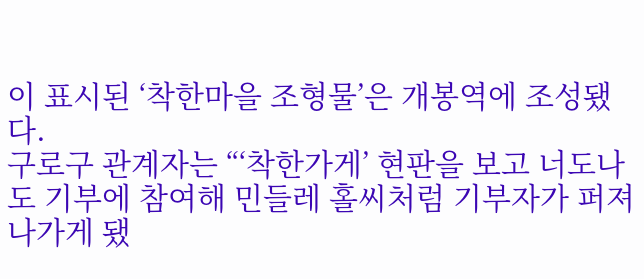이 표시된 ‘착한마을 조형물’은 개봉역에 조성됐다.
구로구 관계자는 “‘착한가게’ 현판을 보고 너도나도 기부에 참여해 민들레 홀씨처럼 기부자가 퍼져나가게 됐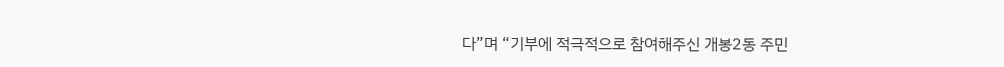다”며 “기부에 적극적으로 참여해주신 개봉2동 주민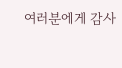여러분에게 감사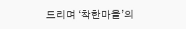드리며 ‘착한마을’의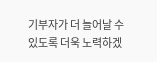기부자가 더 늘어날 수 있도록 더욱 노력하겠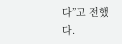다”고 전했다.